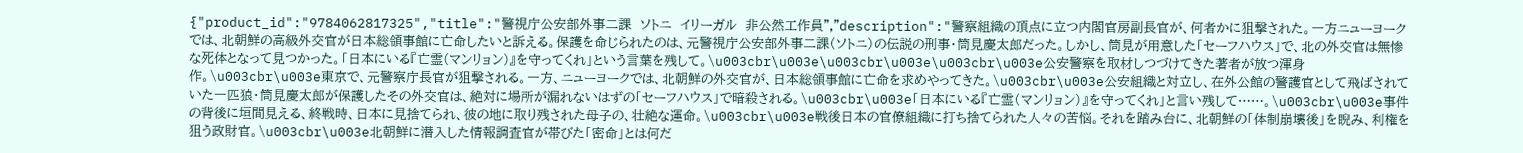{"product_id":"9784062817325","title":"警視庁公安部外事二課　ソトニ　イリーガル　非公然工作員","description":"警察組織の頂点に立つ内閣官房副長官が、何者かに狙撃された。一方ニューヨークでは、北朝鮮の高級外交官が日本総領事館に亡命したいと訴える。保護を命じられたのは、元警視庁公安部外事二課（ソトニ）の伝説の刑事・筒見慶太郎だった。しかし、筒見が用意した「セーフハウス」で、北の外交官は無惨な死体となって見つかった。「日本にいる『亡霊(マンリョン)』を守ってくれ」という言葉を残して。\u003cbr\u003e\u003cbr\u003e\u003cbr\u003e公安警察を取材しつづけてきた著者が放つ渾身作。\u003cbr\u003e東京で、元警察庁長官が狙撃される。一方、ニューヨークでは、北朝鮮の外交官が、日本総領事館に亡命を求めやってきた。\u003cbr\u003e公安組織と対立し、在外公館の警護官として飛ばされていた一匹狼・筒見慶太郎が保護したその外交官は、絶対に場所が漏れないはずの「セーフハウス」で暗殺される。\u003cbr\u003e「日本にいる『亡霊（マンリョン）』を守ってくれ」と言い残して……。\u003cbr\u003e事件の背後に垣間見える、終戦時、日本に見捨てられ、彼の地に取り残された母子の、壮絶な運命。\u003cbr\u003e戦後日本の官僚組織に打ち捨てられた人々の苦悩。それを踏み台に、北朝鮮の「体制崩壊後」を睨み、利権を狙う政財官。\u003cbr\u003e北朝鮮に潜入した情報調査官が帯びた「密命」とは何だ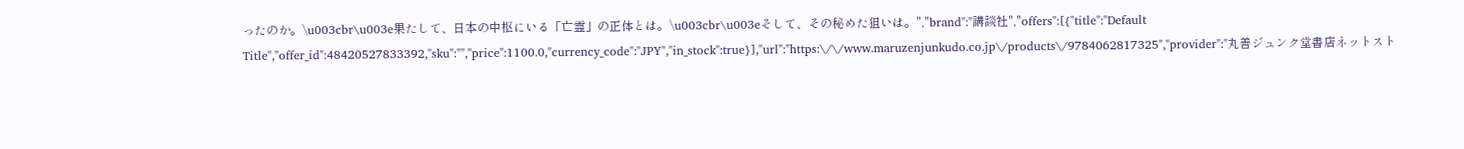ったのか。\u003cbr\u003e果たして、日本の中枢にいる「亡霊」の正体とは。\u003cbr\u003eそして、その秘めた狙いは。","brand":"講談社","offers":[{"title":"Default Title","offer_id":48420527833392,"sku":"","price":1100.0,"currency_code":"JPY","in_stock":true}],"url":"https:\/\/www.maruzenjunkudo.co.jp\/products\/9784062817325","provider":"丸善ジュンク堂書店ネットスト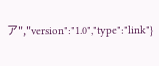ア","version":"1.0","type":"link"}